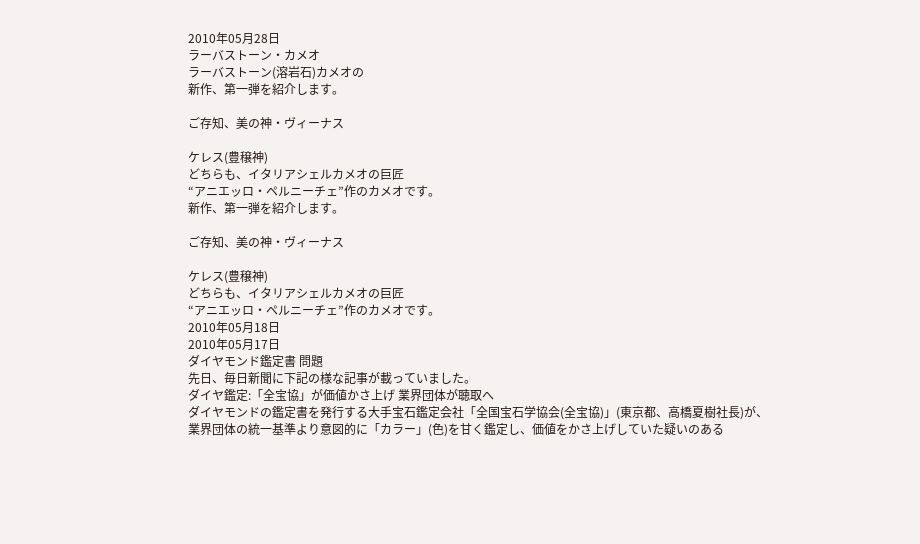2010年05月28日
ラーバストーン・カメオ
ラーバストーン(溶岩石)カメオの
新作、第一弾を紹介します。

ご存知、美の神・ヴィーナス

ケレス(豊穣神)
どちらも、イタリアシェルカメオの巨匠
“アニエッロ・ペルニーチェ”作のカメオです。
新作、第一弾を紹介します。

ご存知、美の神・ヴィーナス

ケレス(豊穣神)
どちらも、イタリアシェルカメオの巨匠
“アニエッロ・ペルニーチェ”作のカメオです。
2010年05月18日
2010年05月17日
ダイヤモンド鑑定書 問題
先日、毎日新聞に下記の様な記事が載っていました。
ダイヤ鑑定:「全宝協」が価値かさ上げ 業界団体が聴取へ
ダイヤモンドの鑑定書を発行する大手宝石鑑定会社「全国宝石学協会(全宝協)」(東京都、高橋夏樹社長)が、業界団体の統一基準より意図的に「カラー」(色)を甘く鑑定し、価値をかさ上げしていた疑いのある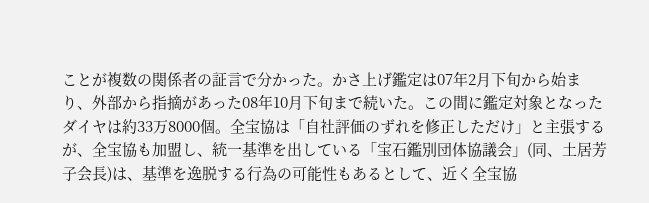ことが複数の関係者の証言で分かった。かさ上げ鑑定は07年2月下旬から始まり、外部から指摘があった08年10月下旬まで続いた。この間に鑑定対象となったダイヤは約33万8000個。全宝協は「自社評価のずれを修正しただけ」と主張するが、全宝協も加盟し、統一基準を出している「宝石鑑別団体協議会」(同、土居芳子会長)は、基準を逸脱する行為の可能性もあるとして、近く全宝協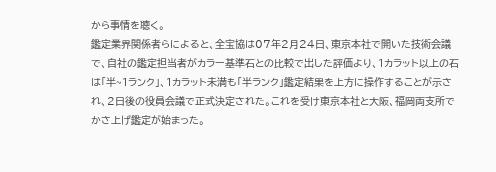から事情を聴く。
鑑定業界関係者らによると、全宝協は07年2月24日、東京本社で開いた技術会議で、自社の鑑定担当者がカラー基準石との比較で出した評価より、1カラット以上の石は「半~1ランク」、1カラット未満も「半ランク」鑑定結果を上方に操作することが示され、2日後の役員会議で正式決定された。これを受け東京本社と大阪、福岡両支所でかさ上げ鑑定が始まった。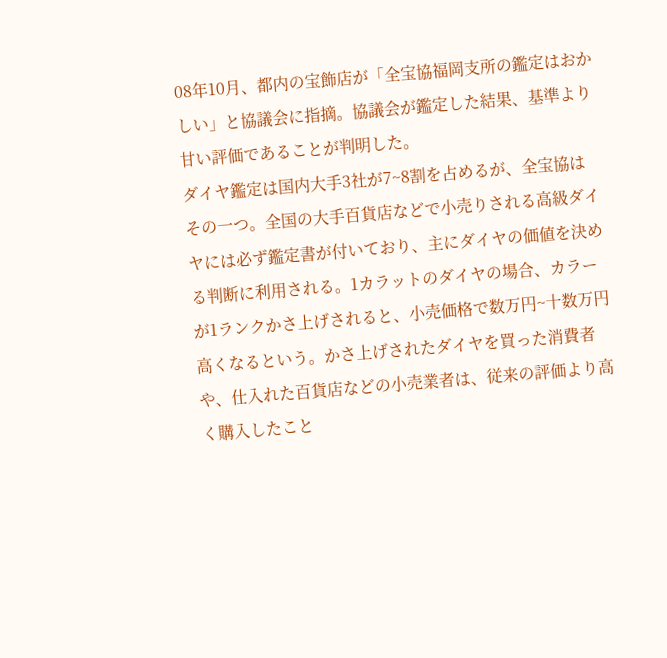08年10月、都内の宝飾店が「全宝協福岡支所の鑑定はおかしい」と協議会に指摘。協議会が鑑定した結果、基準より甘い評価であることが判明した。
ダイヤ鑑定は国内大手3社が7~8割を占めるが、全宝協はその一つ。全国の大手百貨店などで小売りされる高級ダイヤには必ず鑑定書が付いており、主にダイヤの価値を決める判断に利用される。1カラットのダイヤの場合、カラーが1ランクかさ上げされると、小売価格で数万円~十数万円高くなるという。かさ上げされたダイヤを買った消費者や、仕入れた百貨店などの小売業者は、従来の評価より高く購入したこと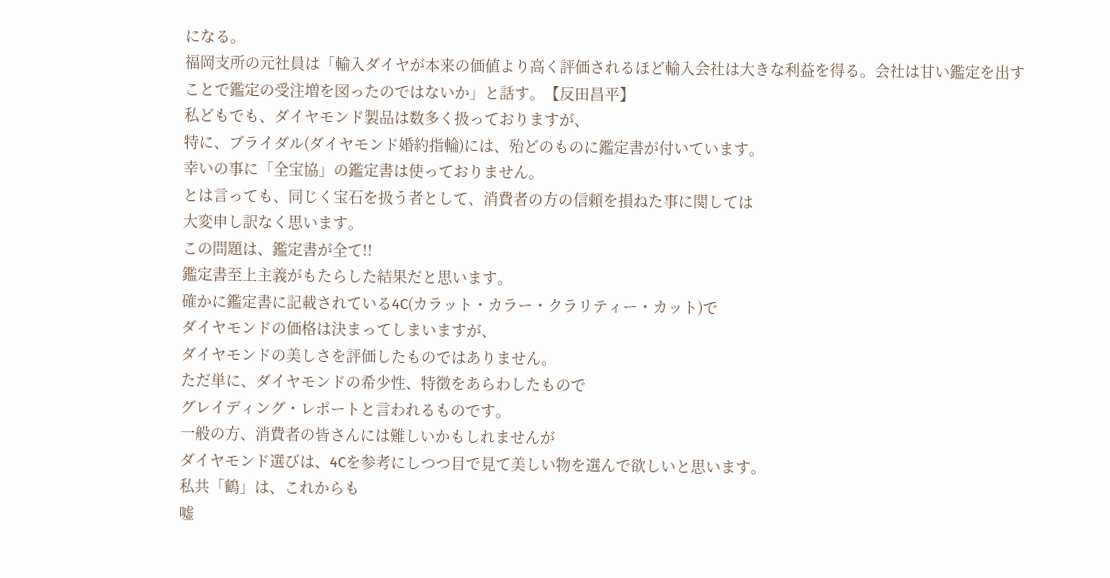になる。
福岡支所の元社員は「輸入ダイヤが本来の価値より高く評価されるほど輸入会社は大きな利益を得る。会社は甘い鑑定を出すことで鑑定の受注増を図ったのではないか」と話す。【反田昌平】
私どもでも、ダイヤモンド製品は数多く扱っておりますが、
特に、ブライダル(ダイヤモンド婚約指輪)には、殆どのものに鑑定書が付いています。
幸いの事に「全宝協」の鑑定書は使っておりません。
とは言っても、同じく宝石を扱う者として、消費者の方の信頼を損ねた事に関しては
大変申し訳なく思います。
この問題は、鑑定書が全て!!
鑑定書至上主義がもたらした結果だと思います。
確かに鑑定書に記載されている4C(カラット・カラー・クラリティー・カット)で
ダイヤモンドの価格は決まってしまいますが、
ダイヤモンドの美しさを評価したものではありません。
ただ単に、ダイヤモンドの希少性、特徴をあらわしたもので
グレイディング・レポートと言われるものです。
一般の方、消費者の皆さんには難しいかもしれませんが
ダイヤモンド選びは、4Cを参考にしつつ目で見て美しい物を選んで欲しいと思います。
私共「鶴」は、これからも
嘘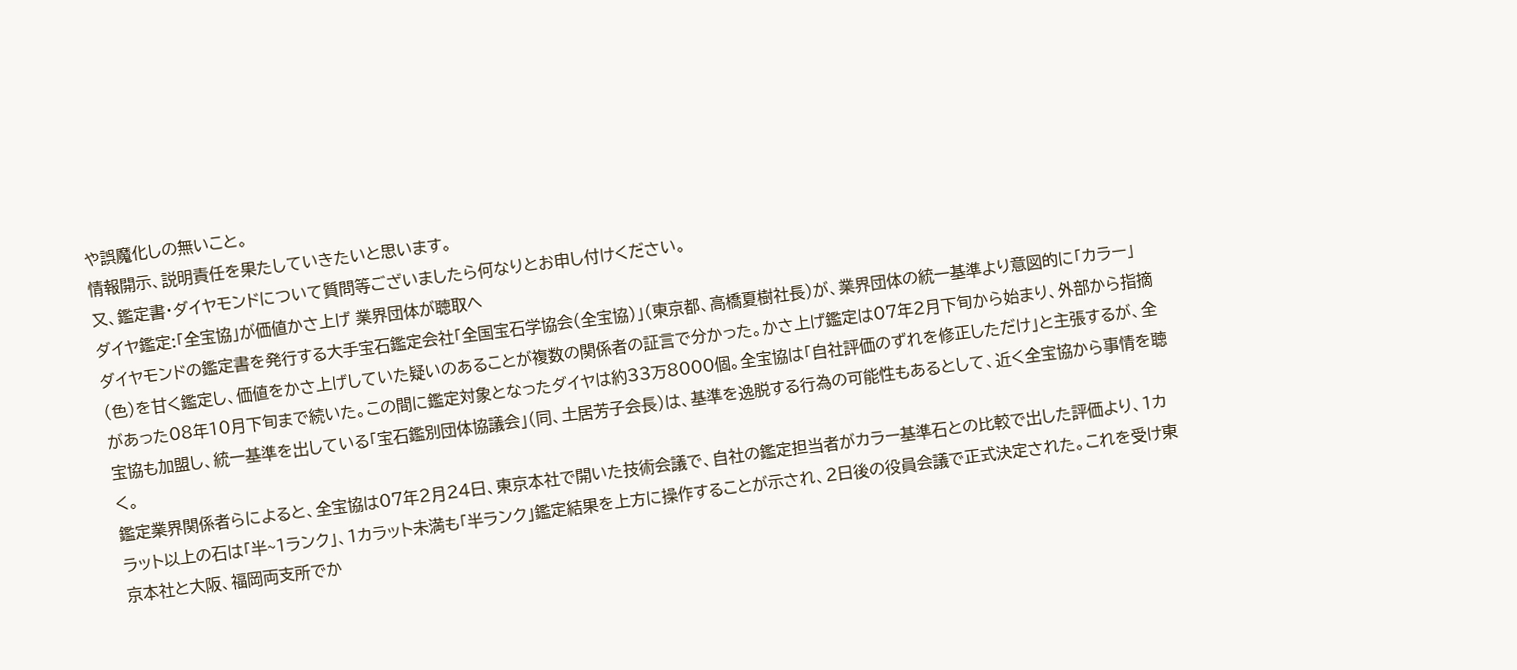や誤魔化しの無いこと。
情報開示、説明責任を果たしていきたいと思います。
又、鑑定書・ダイヤモンドについて質問等ございましたら何なりとお申し付けください。
ダイヤ鑑定:「全宝協」が価値かさ上げ 業界団体が聴取へ
ダイヤモンドの鑑定書を発行する大手宝石鑑定会社「全国宝石学協会(全宝協)」(東京都、高橋夏樹社長)が、業界団体の統一基準より意図的に「カラー」(色)を甘く鑑定し、価値をかさ上げしていた疑いのあることが複数の関係者の証言で分かった。かさ上げ鑑定は07年2月下旬から始まり、外部から指摘があった08年10月下旬まで続いた。この間に鑑定対象となったダイヤは約33万8000個。全宝協は「自社評価のずれを修正しただけ」と主張するが、全宝協も加盟し、統一基準を出している「宝石鑑別団体協議会」(同、土居芳子会長)は、基準を逸脱する行為の可能性もあるとして、近く全宝協から事情を聴く。
鑑定業界関係者らによると、全宝協は07年2月24日、東京本社で開いた技術会議で、自社の鑑定担当者がカラー基準石との比較で出した評価より、1カラット以上の石は「半~1ランク」、1カラット未満も「半ランク」鑑定結果を上方に操作することが示され、2日後の役員会議で正式決定された。これを受け東京本社と大阪、福岡両支所でか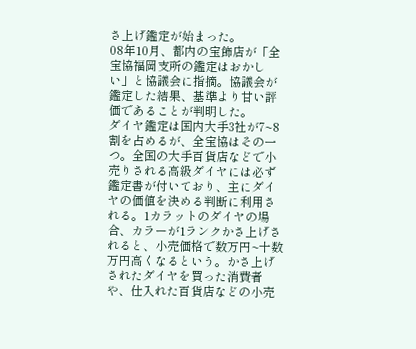さ上げ鑑定が始まった。
08年10月、都内の宝飾店が「全宝協福岡支所の鑑定はおかしい」と協議会に指摘。協議会が鑑定した結果、基準より甘い評価であることが判明した。
ダイヤ鑑定は国内大手3社が7~8割を占めるが、全宝協はその一つ。全国の大手百貨店などで小売りされる高級ダイヤには必ず鑑定書が付いており、主にダイヤの価値を決める判断に利用される。1カラットのダイヤの場合、カラーが1ランクかさ上げされると、小売価格で数万円~十数万円高くなるという。かさ上げされたダイヤを買った消費者や、仕入れた百貨店などの小売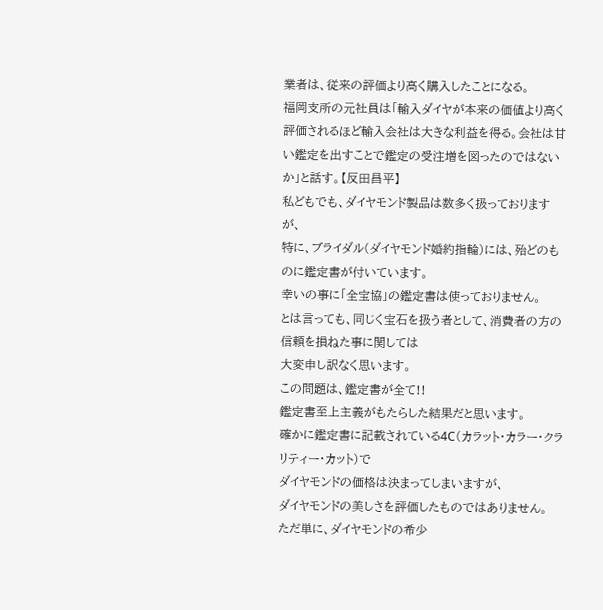業者は、従来の評価より高く購入したことになる。
福岡支所の元社員は「輸入ダイヤが本来の価値より高く評価されるほど輸入会社は大きな利益を得る。会社は甘い鑑定を出すことで鑑定の受注増を図ったのではないか」と話す。【反田昌平】
私どもでも、ダイヤモンド製品は数多く扱っておりますが、
特に、ブライダル(ダイヤモンド婚約指輪)には、殆どのものに鑑定書が付いています。
幸いの事に「全宝協」の鑑定書は使っておりません。
とは言っても、同じく宝石を扱う者として、消費者の方の信頼を損ねた事に関しては
大変申し訳なく思います。
この問題は、鑑定書が全て!!
鑑定書至上主義がもたらした結果だと思います。
確かに鑑定書に記載されている4C(カラット・カラー・クラリティー・カット)で
ダイヤモンドの価格は決まってしまいますが、
ダイヤモンドの美しさを評価したものではありません。
ただ単に、ダイヤモンドの希少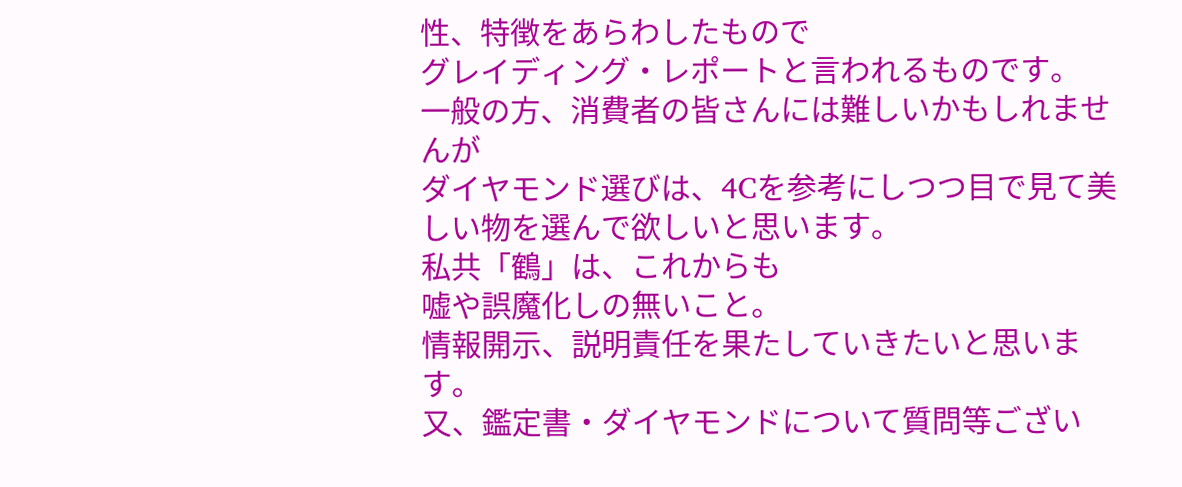性、特徴をあらわしたもので
グレイディング・レポートと言われるものです。
一般の方、消費者の皆さんには難しいかもしれませんが
ダイヤモンド選びは、4Cを参考にしつつ目で見て美しい物を選んで欲しいと思います。
私共「鶴」は、これからも
嘘や誤魔化しの無いこと。
情報開示、説明責任を果たしていきたいと思います。
又、鑑定書・ダイヤモンドについて質問等ござい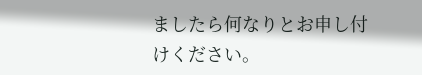ましたら何なりとお申し付けください。